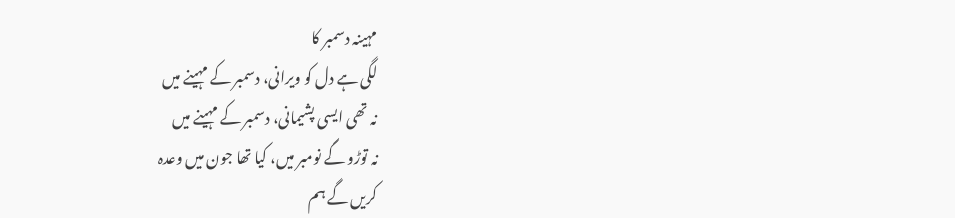مہینہ دسمبر کا
لگی ہے دل کو ویرانی، دسمبر کے مہینے میں
نہ تھی ایسی پشیمانی، دسمبر کے مہینے میں
نہ توڑو گے نومبر میں، کیا تھا جون میں وعدہ
کریں گے ہم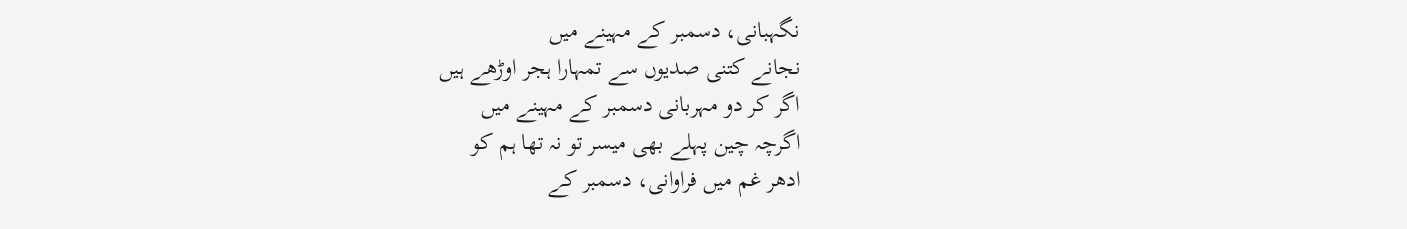نگہبانی، دسمبر کے مہینے میں
نجانے کتنی صدیوں سے تمہارا ہجر اوڑھے ہیں
اگر کر دو مہربانی دسمبر کے مہینے میں
اگرچہ چین پہلے بھی میسر تو نہ تھا ہم کو
ادھر غم میں فراوانی، دسمبر کے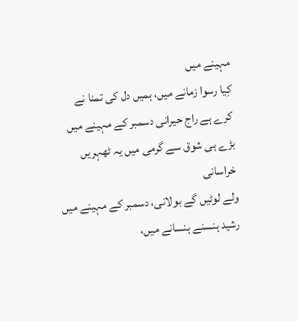مہینے میں
کِیا رسوا زمانے میں، ہمیں دل کی تمنا نے
کرے ہے راج حیرانی دسمبر کے مہینے میں
بڑے ہی شوق سے گرمی میں یہ ٹھہریں خراسانی
ولے لوٹیں گے بولانی، دسمبر کے مہینے میں
رشید ہنسنے ہنسانے میں،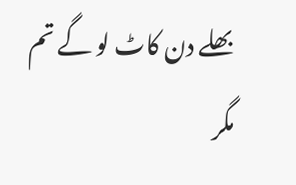بھلے دن کاٹ لو گے تم
مگر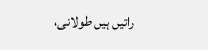راتیں ہیں طولانی،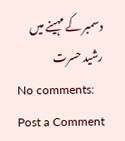دسمبر کے مہینے میں
رشید حسرت
No comments:
Post a Comment